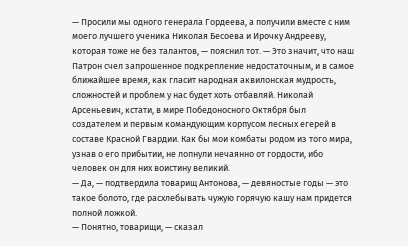— Просили мы одного генерала Гордеева, а получили вместе с ним моего лучшего ученика Николая Бесоева и Ирочку Андрееву, которая тоже не без талантов, — пояснил тот. — Это значит, что наш Патрон счел запрошенное подкрепление недостаточным, и в самое ближайшее время, как гласит народная аквилонская мудрость, сложностей и проблем у нас будет хоть отбавляй. Николай Арсеньевич, кстати, в мире Победоносного Октября был создателем и первым командующим корпусом лесных егерей в составе Красной Гвардии. Как бы мои комбаты родом из того мира, узнав о его прибытии, не лопнули нечаянно от гордости, ибо человек он для них воистину великий.
— Да, — подтвердила товарищ Антонова, — девяностые годы — это такое болото, где расхлебывать чужую горячую кашу нам придется полной ложкой.
— Понятно, товарищи, — сказал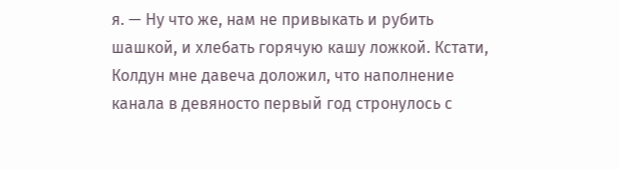я. — Ну что же, нам не привыкать и рубить шашкой, и хлебать горячую кашу ложкой. Кстати, Колдун мне давеча доложил, что наполнение канала в девяносто первый год стронулось с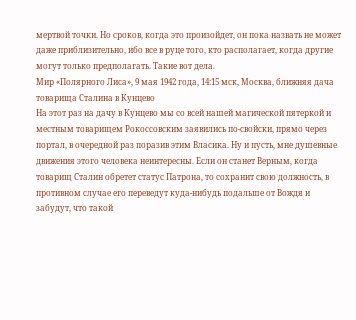мертвой точки. Но сроков, когда это произойдет, он пока назвать не может даже приблизительно, ибо все в руце того, кто располагает, когда другие могут только предполагать. Такие вот дела.
Мир «Полярного Лиса», 9 мая 1942 года, 14:15 мск, Москва, ближняя дача товарища Сталина в Кунцево
На этот раз на дачу в Кунцево мы со всей нашей магической пятеркой и местным товарищем Рокоссовским заявились по-свойски, прямо через портал, в очередной раз поразив этим Власика. Ну и пусть, мне душевные движения этого человека неинтересны. Если он станет Верным, когда товарищ Сталин обретет статус Патрона, то сохранит свою должность, в противном случае его переведут куда-нибудь подальше от Вождя и забудут, что такой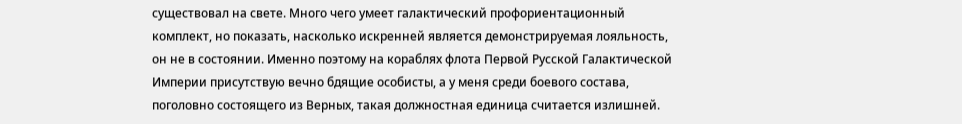существовал на свете. Много чего умеет галактический профориентационный комплект, но показать, насколько искренней является демонстрируемая лояльность, он не в состоянии. Именно поэтому на кораблях флота Первой Русской Галактической Империи присутствую вечно бдящие особисты, а у меня среди боевого состава, поголовно состоящего из Верных, такая должностная единица считается излишней.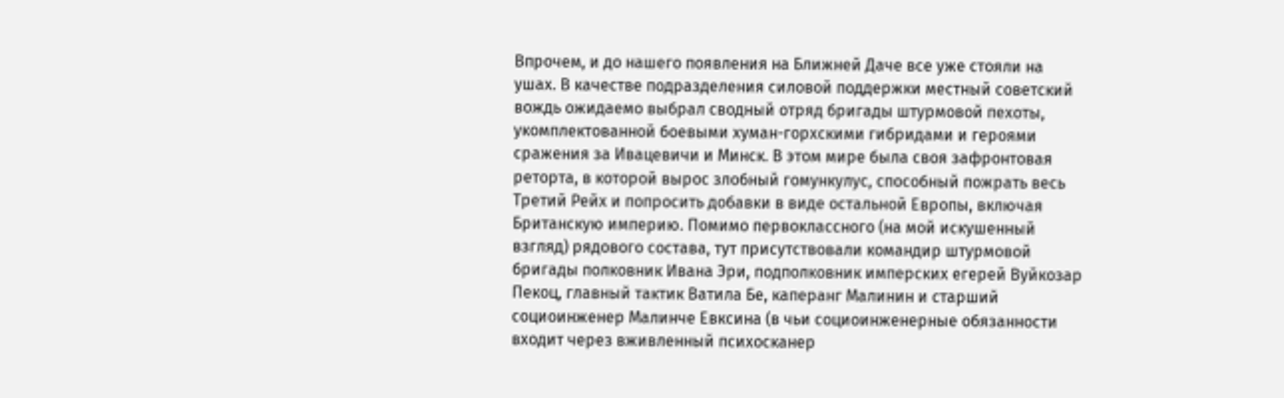Впрочем, и до нашего появления на Ближней Даче все уже стояли на ушах. В качестве подразделения силовой поддержки местный советский вождь ожидаемо выбрал сводный отряд бригады штурмовой пехоты, укомплектованной боевыми хуман-горхскими гибридами и героями сражения за Ивацевичи и Минск. В этом мире была своя зафронтовая реторта, в которой вырос злобный гомункулус, способный пожрать весь Третий Рейх и попросить добавки в виде остальной Европы, включая Британскую империю. Помимо первоклассного (на мой искушенный взгляд) рядового состава, тут присутствовали командир штурмовой бригады полковник Ивана Эри, подполковник имперских егерей Вуйкозар Пекоц, главный тактик Ватила Бе, каперанг Малинин и старший социоинженер Малинче Евксина (в чьи социоинженерные обязанности входит через вживленный психосканер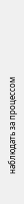наблюдать за процессом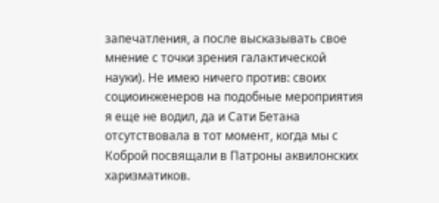запечатления, а после высказывать свое мнение с точки зрения галактической науки). Не имею ничего против: своих социоинженеров на подобные мероприятия я еще не водил, да и Сати Бетана отсутствовала в тот момент, когда мы с Коброй посвящали в Патроны аквилонских харизматиков.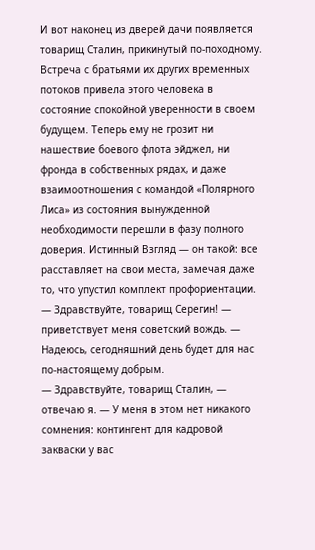И вот наконец из дверей дачи появляется товарищ Сталин, прикинутый по-походному. Встреча с братьями их других временных потоков привела этого человека в состояние спокойной уверенности в своем будущем. Теперь ему не грозит ни нашествие боевого флота эйджел, ни фронда в собственных рядах, и даже взаимоотношения с командой «Полярного Лиса» из состояния вынужденной необходимости перешли в фазу полного доверия. Истинный Взгляд — он такой: все расставляет на свои места, замечая даже то, что упустил комплект профориентации.
— Здравствуйте, товарищ Серегин! — приветствует меня советский вождь. — Надеюсь, сегодняшний день будет для нас по-настоящему добрым.
— Здравствуйте, товарищ Сталин, — отвечаю я. — У меня в этом нет никакого сомнения: контингент для кадровой закваски у вас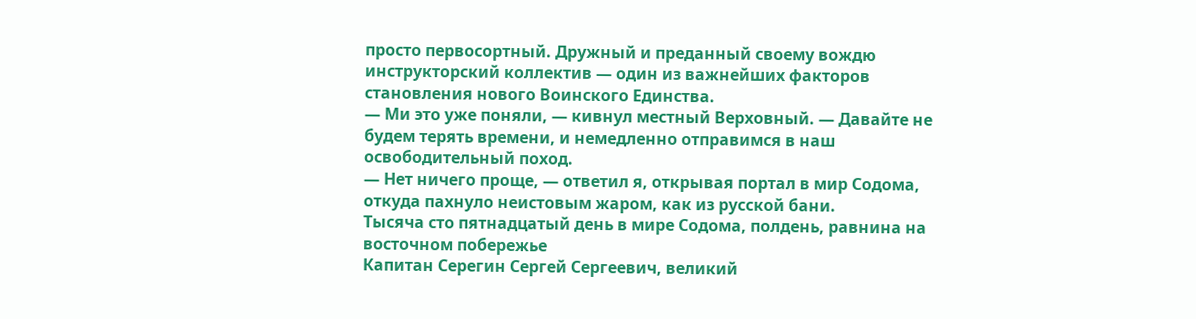просто первосортный. Дружный и преданный своему вождю инструкторский коллектив — один из важнейших факторов становления нового Воинского Единства.
— Ми это уже поняли, — кивнул местный Верховный. — Давайте не будем терять времени, и немедленно отправимся в наш освободительный поход.
— Нет ничего проще, — ответил я, открывая портал в мир Содома, откуда пахнуло неистовым жаром, как из русской бани.
Тысяча сто пятнадцатый день в мире Содома, полдень, равнина на восточном побережье
Капитан Серегин Сергей Сергеевич, великий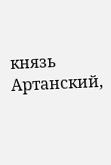князь Артанский,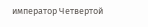император Четвертой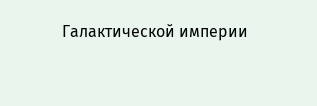Галактической империи